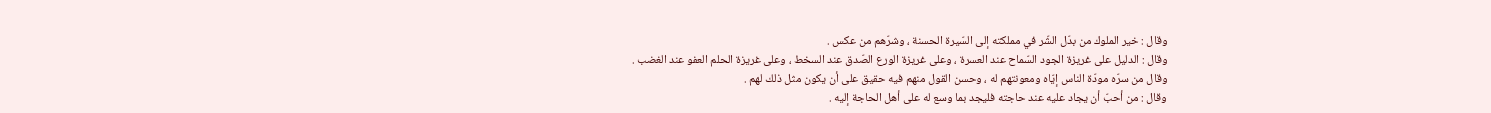وقال : خير الملوك من بدّل الشّر في مملكته إلى السّيرة الحسنة ، وشرّهم من عكس .
وقال : الدليل على غريزة الجود السّماح عند العسرة ، وعلى غريزة الورع الصّدق عند السخط ، وعلى غريزة الحلم العفو عند الغضب .
وقال من سرّه مودّة الناس إيّاه ومعونتهم له ، وحسن القول منهم فيه حقيق على أن يكون مثل ذلك لهم .
وقال : من أحبّ أن يجاد عليه عند حاجته فليجد بما وسع له على أهل الحاجة إليه .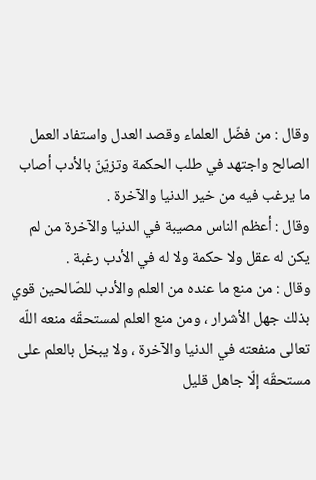وقال : من فضّل العلماء وقصد العدل واستفاد العمل الصالح واجتهد في طلب الحكمة وتزيّنّ بالأدب أصاب ما يرغب فيه من خير الدنيا والآخرة .
وقال : أعظم الناس مصيبة في الدنيا والآخرة من لم يكن له عقل ولا حكمة ولا له في الأدب رغبة .
وقال : من منع ما عنده من العلم والأدب للصّالحين قوي بذلك جهل الأشرار ، ومن منع العلم لمستحقّه منعه اللّه تعالى منفعته في الدنيا والآخرة ، ولا يبخل بالعلم على مستحقّه إلّا جاهل قليل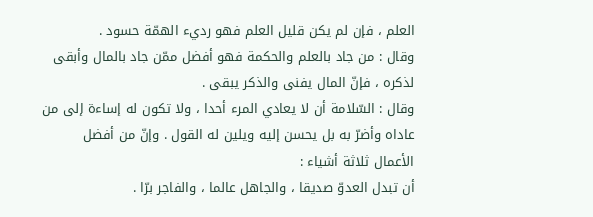العلم ، فإن لم يكن قليل العلم فهو رديء الهمّة حسود .
وقال : من جاد بالعلم والحكمة فهو أفضل ممّن جاد بالمال وأبقى لذكره ، فإنّ المال يفنى والذكر يبقى .
وقال : السّلامة أن لا يعادي المرء أحدا ، ولا تكون له إساءة إلى من عاداه وأضرّ به بل يحسن إليه ويلين له القول . وإنّ من أفضل الأعمال ثلاثة أشياء :
أن تبدل العدوّ صديقا ، والجاهل عالما ، والفاجر برّا .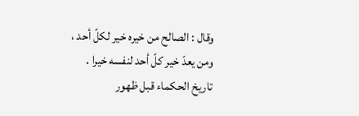وقال : الصالح من خيره خير لكلّ أحد ، ومن يعدّ خير كلّ أحد لنفسه خيرا .
تاريخ الحكماء قبل ظهور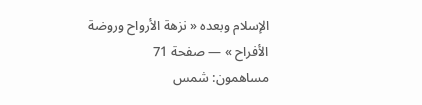الإسلام وبعده « نزهة الأرواح وروضة الأفراح » — صفحة 71
مساهمون: شمس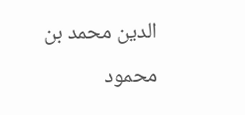الدين محمد بن محمود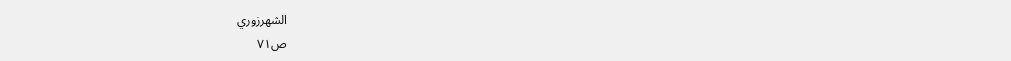الشهرزوري
ص٧١